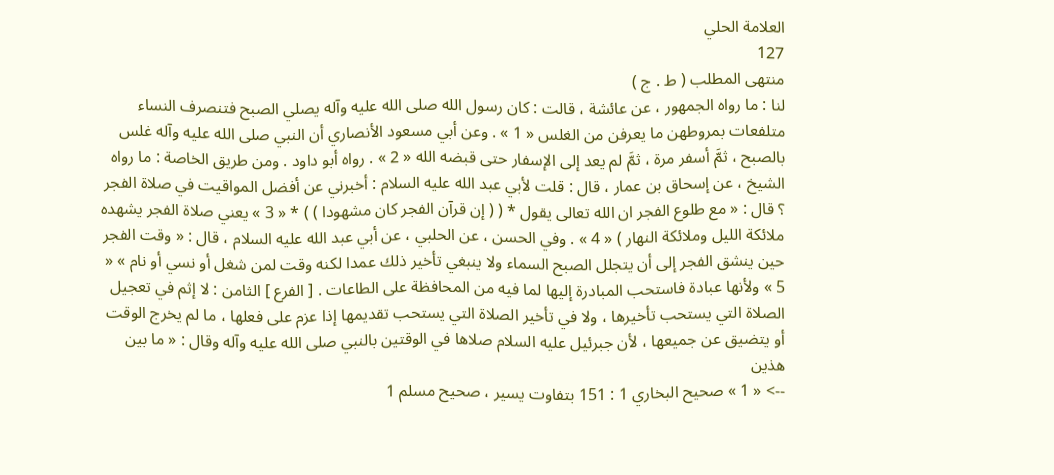العلامة الحلي
127
منتهى المطلب ( ط . ج )
لنا : ما رواه الجمهور ، عن عائشة ، قالت : كان رسول الله صلى الله عليه وآله يصلي الصبح فتنصرف النساء متلفعات بمروطهن ما يعرفن من الغلس « 1 » . وعن أبي مسعود الأنصاري أن النبي صلى الله عليه وآله غلس بالصبح ، ثمَّ أسفر مرة ، ثمَّ لم يعد إلى الإسفار حتى قبضه الله « 2 » . رواه أبو داود . ومن طريق الخاصة : ما رواه الشيخ ، عن إسحاق بن عمار ، قال : قلت لأبي عبد الله عليه السلام : أخبرني عن أفضل المواقيت في صلاة الفجر ؟ قال : « مع طلوع الفجر ان الله تعالى يقول * ( ( إن قرآن الفجر كان مشهودا ) ) * « 3 » يعني صلاة الفجر يشهده ملائكة الليل وملائكة النهار ) « 4 » . وفي الحسن ، عن الحلبي ، عن أبي عبد الله عليه السلام ، قال : « وقت الفجر حين ينشق الفجر إلى أن يتجلل الصبح السماء ولا ينبغي تأخير ذلك عمدا لكنه وقت لمن شغل أو نسي أو نام » « 5 » ولأنها عبادة فاستحب المبادرة إليها لما فيه من المحافظة على الطاعات . [ الفرع ] الثامن : لا إثم في تعجيل الصلاة التي يستحب تأخيرها ، ولا في تأخير الصلاة التي يستحب تقديمها إذا عزم على فعلها ، ما لم يخرج الوقت أو يتضيق عن جميعها ، لأن جبرئيل عليه السلام صلاها في الوقتين بالنبي صلى الله عليه وآله وقال : « ما بين هذين
--> « 1 » صحيح البخاري 1 : 151 بتفاوت يسير ، صحيح مسلم 1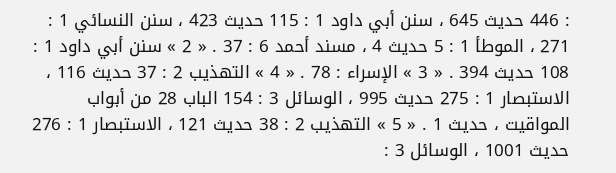: 446 حديث 645 ، سنن أبي داود 1 : 115 حديث 423 ، سنن النسائي 1 : 271 ، الموطأ 1 : 5 حديث 4 ، مسند أحمد 6 : 37 . « 2 » سنن أبي داود 1 : 108 حديث 394 . « 3 » الإسراء : 78 . « 4 » التهذيب 2 : 37 حديث 116 ، الاستبصار 1 : 275 حديث 995 ، الوسائل 3 : 154 الباب 28 من أبواب المواقيت ، حديث 1 . « 5 » التهذيب 2 : 38 حديث 121 ، الاستبصار 1 : 276 حديث 1001 ، الوسائل 3 :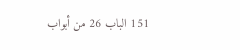151 الباب 26 من أبواب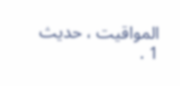المواقيت ، حديث 1 .